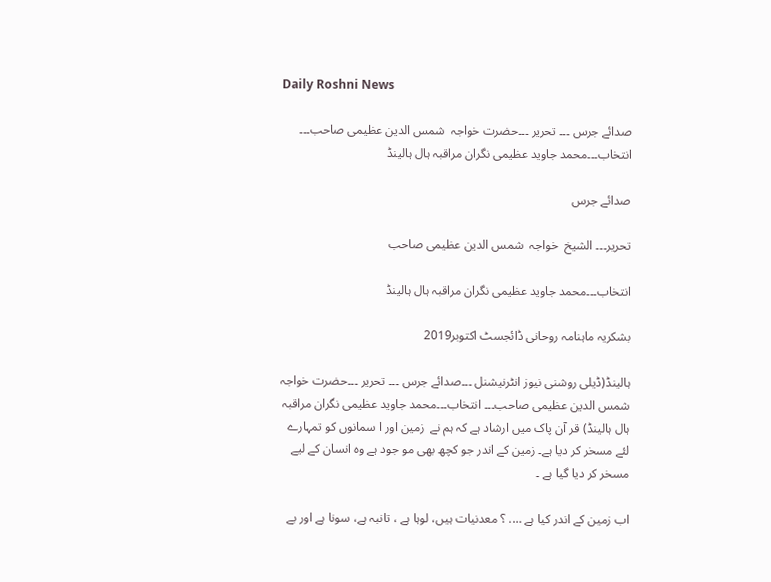Daily Roshni News

صدائے جرس ۔۔۔ تحریر ۔۔۔حضرت خواجہ  شمس الدین عظیمی صاحب۔۔۔ انتخاب۔۔۔محمد جاوید عظیمی نگران مراقبہ ہال ہالینڈ

صدائے جرس

تحریر۔۔۔ الشیخ  خواجہ  شمس الدین عظیمی صاحب

انتخاب۔۔۔محمد جاوید عظیمی نگران مراقبہ ہال ہالینڈ

بشکریہ ماہنامہ روحانی ڈائجسٹ اکتوبر2019

ہالینڈ(ڈیلی روشنی نیوز انٹرنیشنل ۔۔۔صدائے جرس ۔۔۔ تحریر ۔۔۔حضرت خواجہ  شمس الدین عظیمی صاحب۔۔۔ انتخاب۔۔۔محمد جاوید عظیمی نگران مراقبہ ہال ہالینڈ) قر آن پاک میں ارشاد ہے کہ ہم نے  زمین اور ا سمانوں کو تمہارے لئے مسخر کر دیا ہے۔ زمین کے اندر جو کچھ بھی مو جود ہے وہ انسان کے لیے مسخر کر دیا گیا ہے ۔

اب زمین کے اندر کیا ہے …. ؟ معدنیات ہیں، لوہا ہے ، تانبہ ہے، سونا ہے اور بے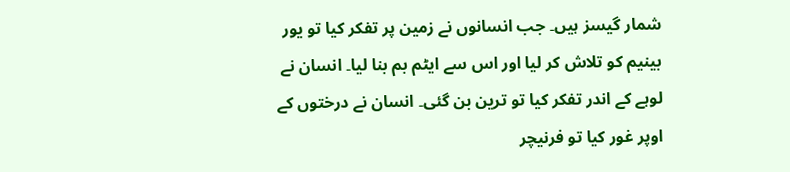شمار گیسز ہیں۔ جب انسانوں نے زمین پر تفکر کیا تو یور بینیم کو تلاش کر لیا اور اس سے ایٹم بم بنا لیا۔ انسان نے لوہے کے اندر تفکر کیا تو ترین بن گئی۔ انسان نے درختوں کے اوپر غور کیا تو فرنیچر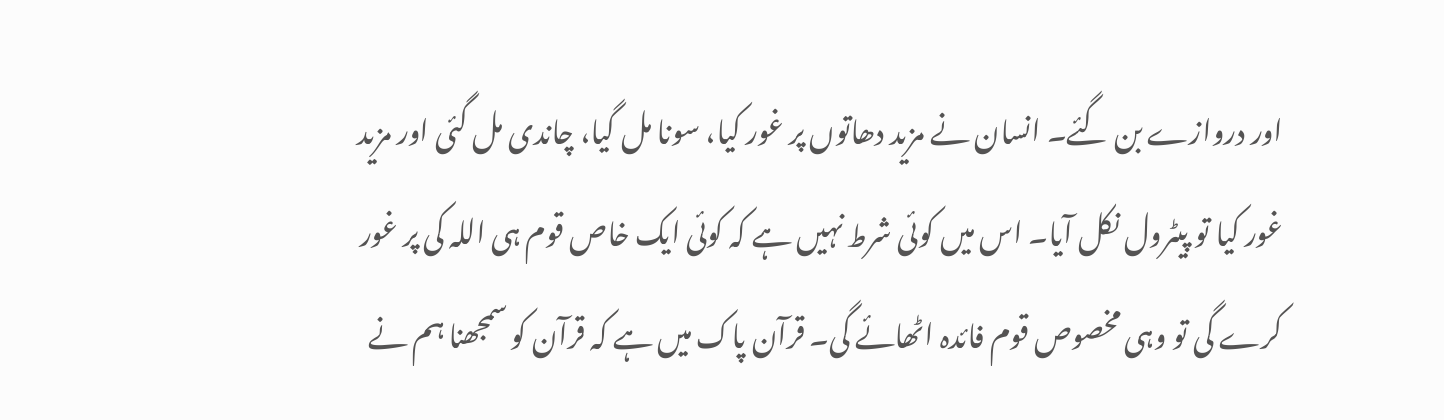اور دروازے بن گئے۔ انسان نے مزید دھاتوں پر غور کیا، سونا مل گیا، چاندی مل گئی اور مزید غور کیا تو پیٹرول نکل آیا۔ اس میں کوئی شرط نہیں ہے کہ کوئی ایک خاص قوم ہی اللہ کی پر غور کرے گی تو وہی مخصوص قوم فائدہ اٹھائے گی۔ قرآن پاک میں ہے کہ قرآن کو سمجھنا ہم نے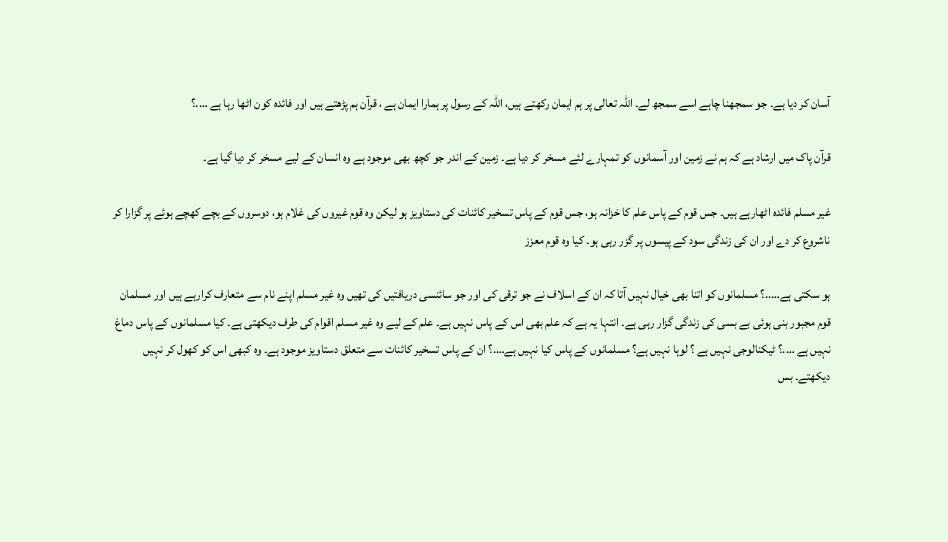آسان کر دیا ہے۔ جو سمجھنا چاہے اسے سمجھ لے۔ اللہ تعالی پر ہم ایمان رکھتے ہیں، اللہ کے رسول پر ہمارا ایمان ہے ، قرآن ہم پڑھتے ہیں اور فائدہ کون اٹھا رہا ہے ….؟

قرآن پاک میں ارشاد ہے کہ ہم نے زمین اور آسمانوں کو تمہارے لئے مسخر کر دیا ہے۔ زمین کے اندر جو کچھ بھی موجود ہے وہ انسان کے لیے مسخر کر دیا گیا ہے۔

غیر مسلم فائدہ اٹھارہے ہیں۔ جس قوم کے پاس علم کا خزانہ ہو، جس قوم کے پاس تسخیر کائنات کی دستاویز ہو لیکن وہ قوم غیروں کی غلام ہو، دوسروں کے بچے کھچے ہوئے پر گزارا کر ناشروع کر دے اور ان کی زندگی سود کے پیسوں پر گزر رہی ہو۔ کیا وہ قوم معزز

ہو سکتی ہے…..؟ مسلمانوں کو اتنا بھی خیال نہیں آتا کہ ان کے اسلاف نے جو ترقی کی اور جو سائنسی دریافتیں کی تھیں وہ غیر مسلم اپنے نام سے متعارف کرارہے ہیں اور مسلمان قوم مجبور بنی ہوئی بے بسی کی زندگی گزار رہی ہے۔ انتہا یہ ہے کہ علم بھی اس کے پاس نہیں ہے۔ علم کے لیے وہ غیر مسلم اقوام کی طرف دیکھتی ہے۔ کیا مسلمانوں کے پاس دماغ نہیں ہے ….؟ ٹیکنالوجی نہیں ہے ؟ لوہا نہیں ہے؟ مسلمانوں کے پاس کیا نہیں ہے….؟ ان کے پاس تسخیر کائنات سے متعلق دستاویز موجود ہے۔ وہ کبھی اس کو کھول کر نہیں دیکھتے۔ بس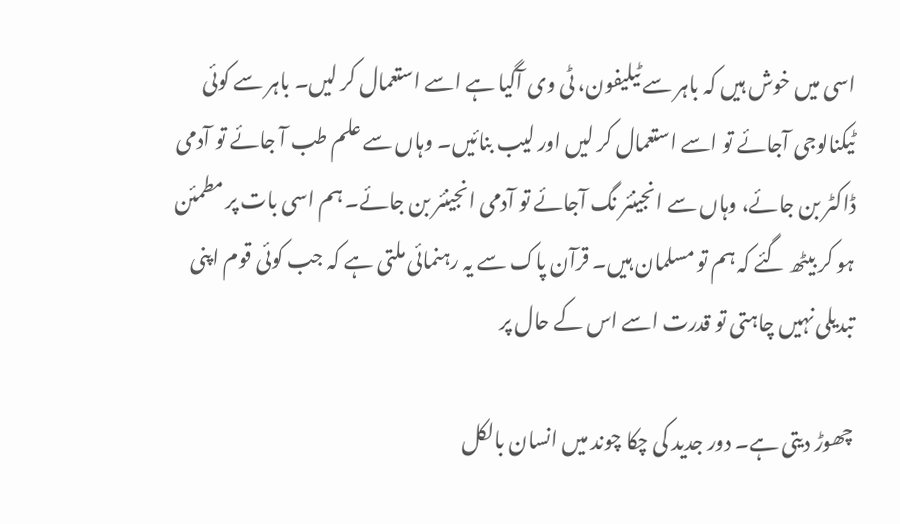اسی میں خوش ہیں کہ باہر سے ٹیلیفون، ٹی وی آگیا ہے اسے استعمال کر لیں۔ باہر سے کوئی ٹیکنالوجی آجائے تو اسے استعمال کر لیں اور لیب بنائیں۔ وہاں سے علم طب آ جائے تو آدمی ڈاکٹر بن جائے، وہاں سے انجینئر نگ آجائے تو آدمی انجینئر بن جائے۔ ہم اسی بات پر مطمئن ہو کر بیٹھ گئے کہ ہم تو مسلمان ہیں۔ قرآن پاک سے یہ رہنمائی ملتی ہے کہ جب کوئی قوم اپنی تبدیلی نہیں چاہتی تو قدرت اسے اس کے حال پر

چھوڑ دیتی ہے۔ دور جدید کی چکا چوند میں انسان بالکل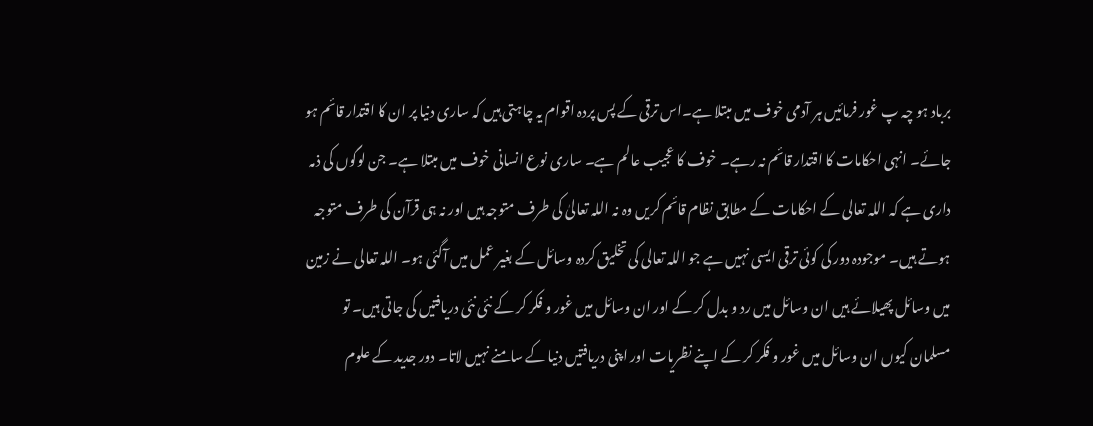برباد ہو چہ پ غور فرمائیں ہر آدمی خوف میں مبتلا ہے۔اس ترقی کے پس پردہ اقوام یہ چاہتی ہیں کہ ساری دنیا پر ان کا اقتدار قائم ہو جائے۔ انہی احکامات کا اقتدار قائم نہ رہے۔ خوف کا عجیب عالم ہے۔ ساری نوع انسانی خوف میں مبتلا ہے۔ جن لوگوں کی ذمہ داری ہے کہ اللہ تعالی کے احکامات کے مطابق نظام قائم کریں وہ نہ اللہ تعالیٰ کی طرف متوجہ ہیں اور نہ ہی قرآن کی طرف متوجہ ہوتے ہیں۔ موجودہ دور کی کوئی ترقی ایسی نہیں ہے جو اللہ تعالی کی تخلیق کردہ وسائل کے بغیر عمل میں آگئی ہو۔ اللہ تعالی نے زمین میں وسائل پھیلائے ہیں ان وسائل میں رد و بدل کر کے اور ان وسائل میں غور و فکر کر کے نئی نئی دریافتیں کی جاتی ہیں۔ تو مسلمان کیوں ان وسائل میں غور و فکر کر کے اپنے نظریات اور اپنی دریافتیں دنیا کے سامنے نہیں لاتا۔ دور جدید کے علوم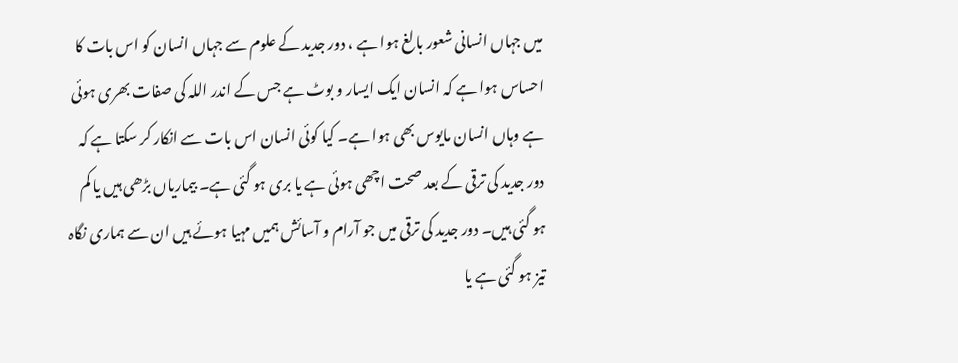میں جہاں انسانی شعور بالغ ہوا ہے ، دور جدید کے علوم سے جہاں انسان کو اس بات کا احساس ہوا ہے کہ انسان ایک ایسار و بوٹ ہے جس کے اندر اللہ کی صفات بھری ہوئی ہے وہاں انسان مایوس بھی ہوا ہے۔ کیا کوئی انسان اس بات سے انکار کر سکتا ہے کہ دور جدید کی ترقی کے بعد صحت اچھی ہوئی ہے یا بری ہو گئی ہے۔ بیماریاں بڑھی ہیں یا کم ہو گئی ہیں۔ دور جدید کی ترقی میں جو آرام و آسائش ہمیں مہیا ہوئے ہیں ان سے ہماری نگاہ تیز ہو گئی ہے یا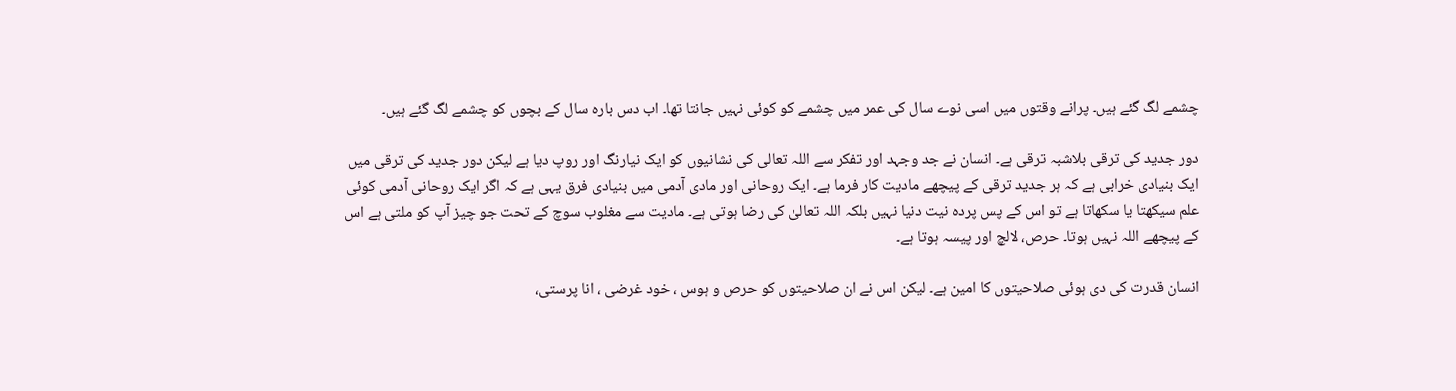چشمے لگ گئے ہیں۔ پرانے وقتوں میں اسی نوے سال کی عمر میں چشمے کو کوئی نہیں جانتا تھا۔ اب دس بارہ سال کے بچوں کو چشمے لگ گئے ہیں۔

دور جدید کی ترقی بلاشبہ ترقی ہے۔ انسان نے جد وجہد اور تفکر سے اللہ تعالی کی نشانیوں کو ایک نیارنگ اور روپ دیا ہے لیکن دور جدید کی ترقی میں ایک بنیادی خرابی ہے کہ ہر جدید ترقی کے پیچھے مادیت کار فرما ہے۔ ایک روحانی اور مادی آدمی میں بنیادی فرق یہی ہے کہ اگر ایک روحانی آدمی کوئی علم سیکھتا یا سکھاتا ہے تو اس کے پس پردہ نیت دنیا نہیں بلکہ اللہ تعالیٰ کی رضا ہوتی ہے۔ مادیت سے مغلوب سوچ کے تحت جو چیز آپ کو ملتی ہے اس کے پیچھے اللہ نہیں ہوتا۔ حرص، لالچ اور پیسہ ہوتا ہے۔

انسان قدرت کی دی ہوئی صلاحیتوں کا امین ہے۔ لیکن اس نے ان صلاحیتوں کو حرص و ہوس ، خود غرضی ، انا پرستی،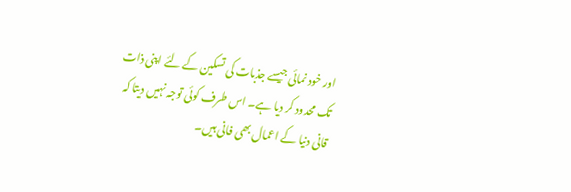اور خود نمائی جیسے جذبات کی تسکین کے لئے اپنی ذات تک محدود کر دیا ہے۔ اس طرف کوئی توجہ نہیں دیتا کہ قانی دنیا کے اعمال بھی فانی ہیں۔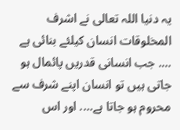یہ دنیا اللہ تعالی نے اشرف المخلوقات انسان کیلئے بنائی ہے …. جب انسانی قدریں پائمال ہو جاتی ہیں تو انسان اپنے شرف سے محروم ہو جاتا ہے…. اور اس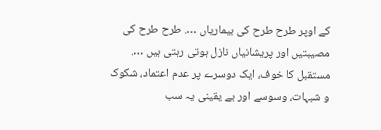کے اوپر طرح طرح کی بیماریاں …. طرح طرح کی مصیبتیں اور پریشانیاں نازل ہوتی رہتی ہیں …. مستقبل کا خوف، ایک دوسرے پر عدم اعتماد، شکوک و شبہات، وسوسے اور بے یقینی یہ سب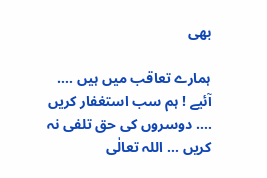بھی

ہمارے تعاقب میں ہیں …. آئیے ! ہم سب استغفار کریں …. دوسروں کی حق تلفی نہ کریں … اللہ تعالٰی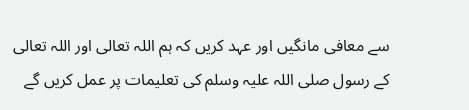سے معافی مانگیں اور عہد کریں کہ ہم اللہ تعالی اور اللہ تعالی کے رسول صلی اللہ علیہ وسلم کی تعلیمات پر عمل کریں گے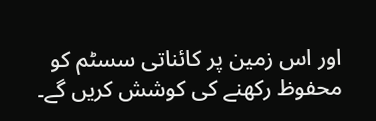اور اس زمین پر کائناتی سسٹم کو محفوظ رکھنے کی کوشش کریں گے۔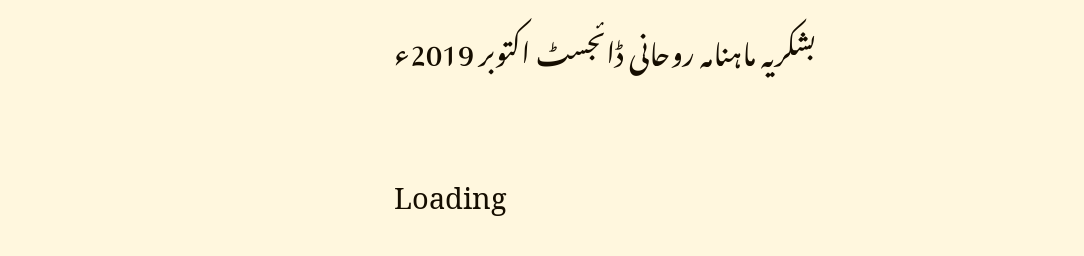بشکریہ ماہنامہ روحانی ڈائجسٹ اکتوبر 2019ء

Loading